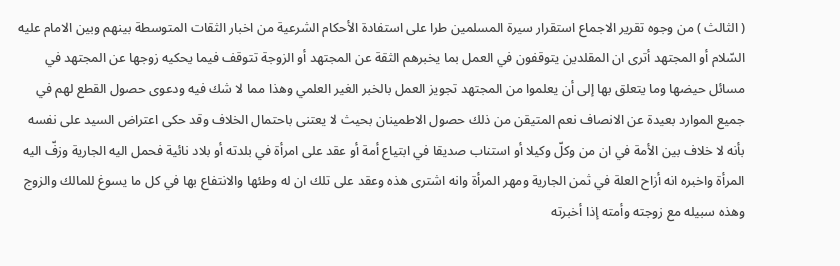( الثالث ) من وجوه تقرير الاجماع استقرار سيرة المسلمين طرا على استفادة الأحكام الشرعية من اخبار الثقات المتوسطة بينهم وبين الامام عليه السّلام أو المجتهد أترى ان المقلدين يتوقفون في العمل بما يخبرهم الثقة عن المجتهد أو الزوجة تتوقف فيما يحكيه زوجها عن المجتهد في مسائل حيضها وما يتعلق بها إلى أن يعلموا من المجتهد تجويز العمل بالخبر الغير العلمي وهذا مما لا شك فيه ودعوى حصول القطع لهم في جميع الموارد بعيدة عن الانصاف نعم المتيقن من ذلك حصول الاطمينان بحيث لا يعتنى باحتمال الخلاف وقد حكى اعتراض السيد على نفسه بأنه لا خلاف بين الأمة في ان من وكلّ وكيلا أو استناب صديقا في ابتياع أمة أو عقد على امرأة في بلدته أو بلاد نائية فحمل اليه الجارية وزفّ اليه المرأة واخبره انه أزاح العلة في ثمن الجارية ومهر المرأة وانه اشترى هذه وعقد على تلك ان له وطئها والانتفاع بها في كل ما يسوغ للمالك والزوج وهذه سبيله مع زوجته وأمته إذا أخبرته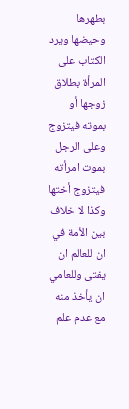بطهرها وحيضها ويرد الكتاب على المرأة بطلاق زوجها أو بموته فيتزوج وعلى الرجل بموت امرأته فيتزوج أختها وكذا لا خلاف بين الأمة في ان للعالم ان يفتى وللعامي ان يأخذ منه مع عدم علم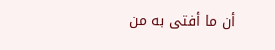أن ما أفتى به من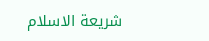شريعة الاسلام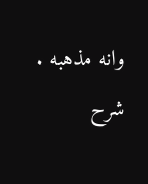وانه مذهبه .
شرح